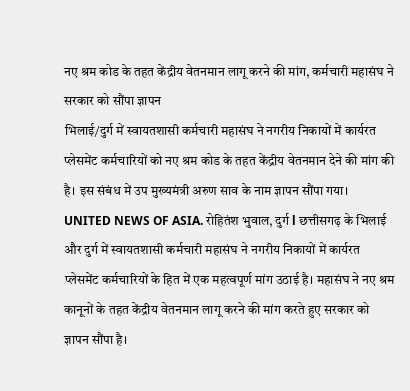नए श्रम कोड के तहत केंद्रीय वेतनमान लागू करने की मांग, कर्मचारी महासंघ ने सरकार को सौंपा ज्ञापन
भिलाई/दुर्ग में स्वायतशासी कर्मचारी महासंघ ने नगरीय निकायों में कार्यरत प्लेसमेंट कर्मचारियों को नए श्रम कोड के तहत केंद्रीय वेतनमान देने की मांग की है। इस संबंध में उप मुख्यमंत्री अरुण साव के नाम ज्ञापन सौंपा गया।
UNITED NEWS OF ASIA. रोहितंश भुवाल, दुर्ग l छत्तीसगढ़ के भिलाई और दुर्ग में स्वायतशासी कर्मचारी महासंघ ने नगरीय निकायों में कार्यरत प्लेसमेंट कर्मचारियों के हित में एक महत्वपूर्ण मांग उठाई है। महासंघ ने नए श्रम कानूनों के तहत केंद्रीय वेतनमान लागू करने की मांग करते हुए सरकार को ज्ञापन सौंपा है।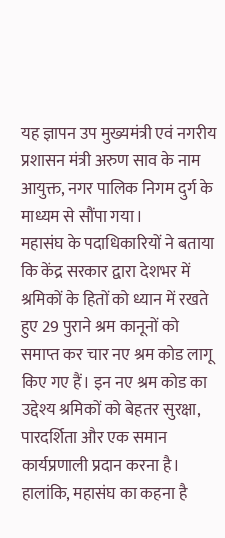यह ज्ञापन उप मुख्यमंत्री एवं नगरीय प्रशासन मंत्री अरुण साव के नाम आयुक्त, नगर पालिक निगम दुर्ग के माध्यम से सौंपा गया।
महासंघ के पदाधिकारियों ने बताया कि केंद्र सरकार द्वारा देशभर में श्रमिकों के हितों को ध्यान में रखते हुए 29 पुराने श्रम कानूनों को समाप्त कर चार नए श्रम कोड लागू किए गए हैं। इन नए श्रम कोड का उद्देश्य श्रमिकों को बेहतर सुरक्षा, पारदर्शिता और एक समान कार्यप्रणाली प्रदान करना है।
हालांकि, महासंघ का कहना है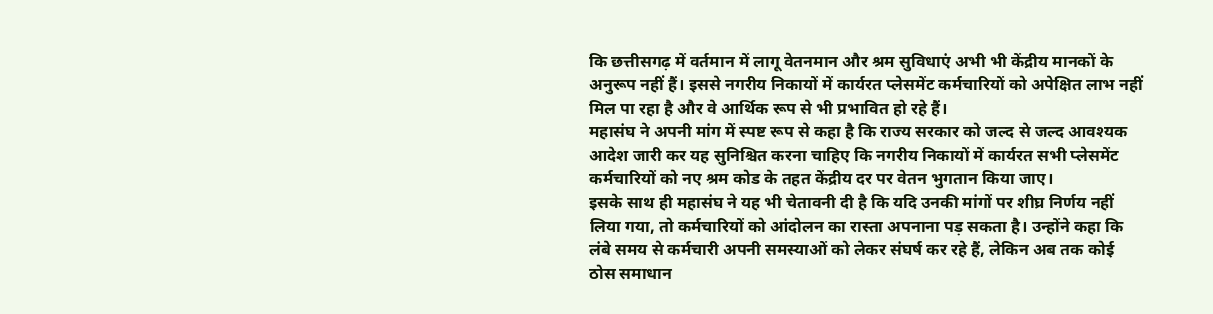कि छत्तीसगढ़ में वर्तमान में लागू वेतनमान और श्रम सुविधाएं अभी भी केंद्रीय मानकों के अनुरूप नहीं हैं। इससे नगरीय निकायों में कार्यरत प्लेसमेंट कर्मचारियों को अपेक्षित लाभ नहीं मिल पा रहा है और वे आर्थिक रूप से भी प्रभावित हो रहे हैं।
महासंघ ने अपनी मांग में स्पष्ट रूप से कहा है कि राज्य सरकार को जल्द से जल्द आवश्यक आदेश जारी कर यह सुनिश्चित करना चाहिए कि नगरीय निकायों में कार्यरत सभी प्लेसमेंट कर्मचारियों को नए श्रम कोड के तहत केंद्रीय दर पर वेतन भुगतान किया जाए।
इसके साथ ही महासंघ ने यह भी चेतावनी दी है कि यदि उनकी मांगों पर शीघ्र निर्णय नहीं लिया गया, तो कर्मचारियों को आंदोलन का रास्ता अपनाना पड़ सकता है। उन्होंने कहा कि लंबे समय से कर्मचारी अपनी समस्याओं को लेकर संघर्ष कर रहे हैं, लेकिन अब तक कोई ठोस समाधान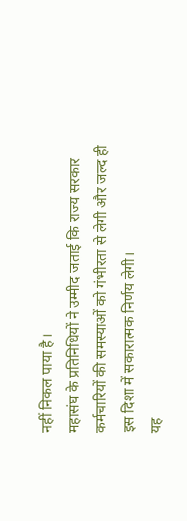नहीं निकल पाया है।
महासंघ के प्रतिनिधियों ने उम्मीद जताई कि राज्य सरकार कर्मचारियों की समस्याओं को गंभीरता से लेगी और जल्द ही इस दिशा में सकारात्मक निर्णय लेगी।
यह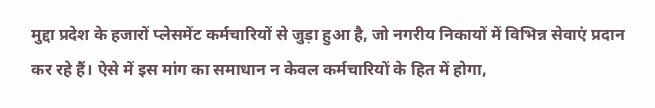मुद्दा प्रदेश के हजारों प्लेसमेंट कर्मचारियों से जुड़ा हुआ है, जो नगरीय निकायों में विभिन्न सेवाएं प्रदान कर रहे हैं। ऐसे में इस मांग का समाधान न केवल कर्मचारियों के हित में होगा,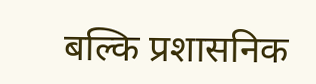बल्कि प्रशासनिक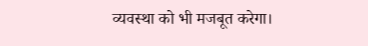व्यवस्था को भी मजबूत करेगा।